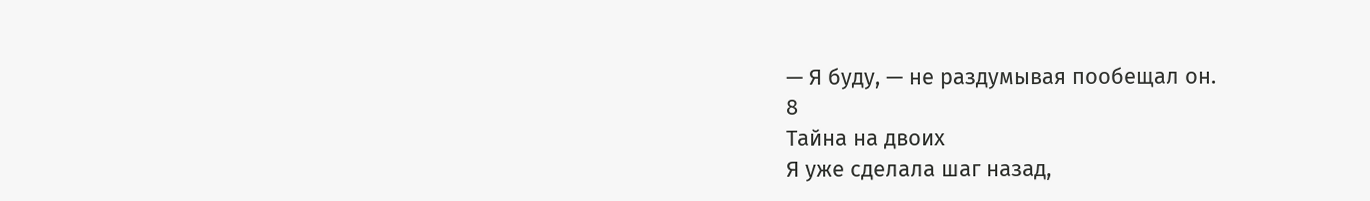— Я буду, — не раздумывая пообещал он.
8
Тайна на двоих
Я уже сделала шаг назад,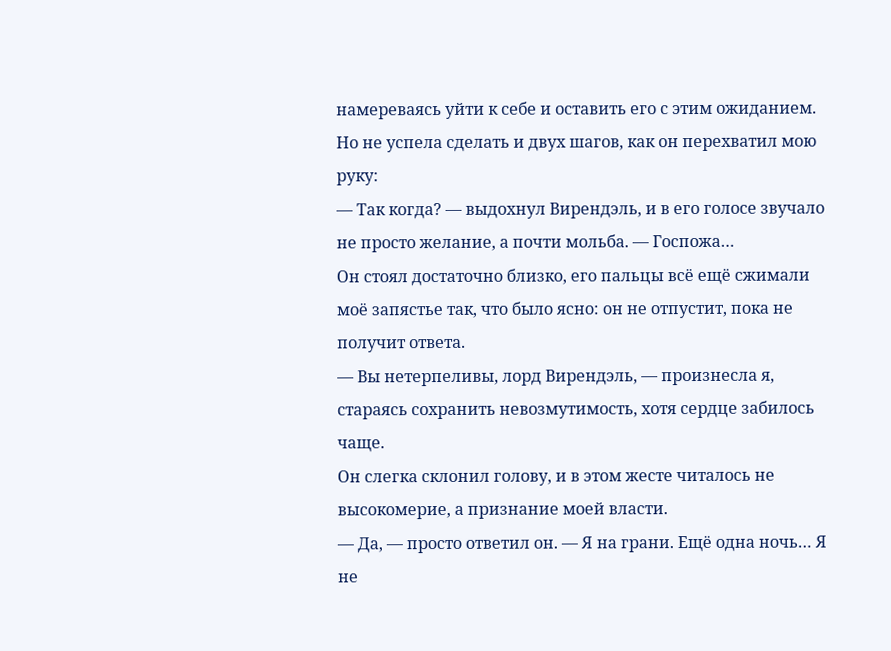намереваясь уйти к себе и оставить его с этим ожиданием. Но не успела сделать и двух шагов, как он перехватил мою руку:
— Так когда? — выдохнул Вирендэль, и в его голосе звучало не просто желание, а почти мольба. — Госпожа…
Он стоял достаточно близко, его пальцы всё ещё сжимали моё запястье так, что было ясно: он не отпустит, пока не получит ответа.
— Вы нетерпеливы, лорд Вирендэль, — произнесла я, стараясь сохранить невозмутимость, хотя сердце забилось чаще.
Он слегка склонил голову, и в этом жесте читалось не высокомерие, а признание моей власти.
— Да, — просто ответил он. — Я на грани. Ещё одна ночь… Я не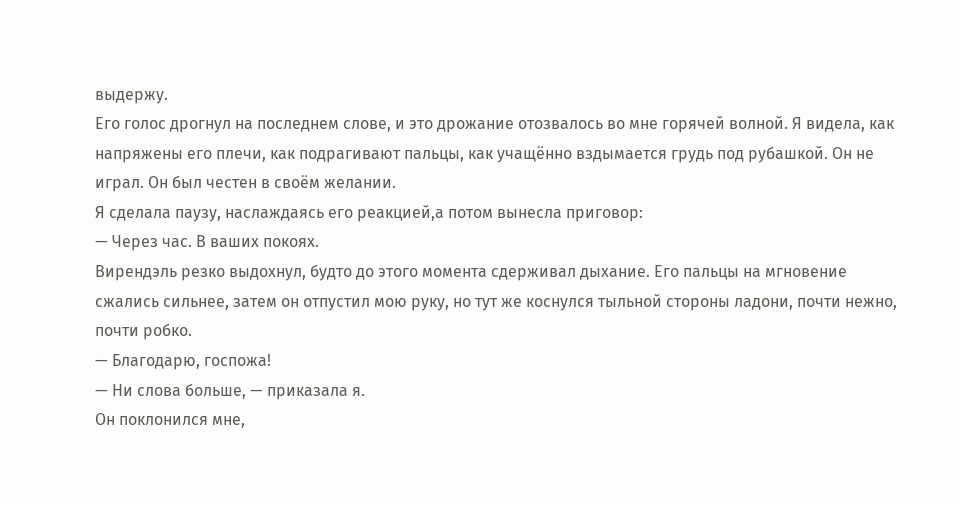выдержу.
Его голос дрогнул на последнем слове, и это дрожание отозвалось во мне горячей волной. Я видела, как напряжены его плечи, как подрагивают пальцы, как учащённо вздымается грудь под рубашкой. Он не играл. Он был честен в своём желании.
Я сделала паузу, наслаждаясь его реакцией,а потом вынесла приговор:
— Через час. В ваших покоях.
Вирендэль резко выдохнул, будто до этого момента сдерживал дыхание. Его пальцы на мгновение сжались сильнее, затем он отпустил мою руку, но тут же коснулся тыльной стороны ладони, почти нежно, почти робко.
— Благодарю, госпожа!
— Ни слова больше, — приказала я.
Он поклонился мне,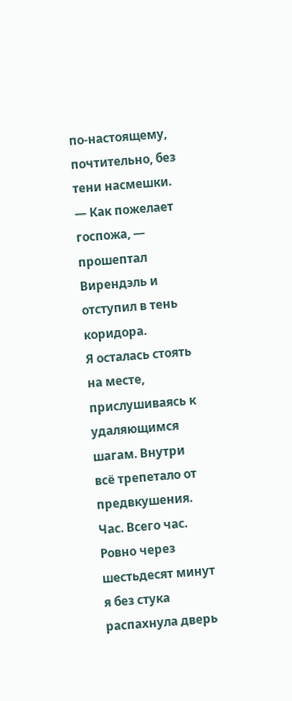по‑настоящему, почтительно, без тени насмешки.
— Как пожелает госпожа, — прошептал Вирендэль и отступил в тень коридора.
Я осталась стоять на месте, прислушиваясь к удаляющимся шагам. Внутри всё трепетало от предвкушения. Час. Всего час.
Ровно через шестьдесят минут я без стука распахнула дверь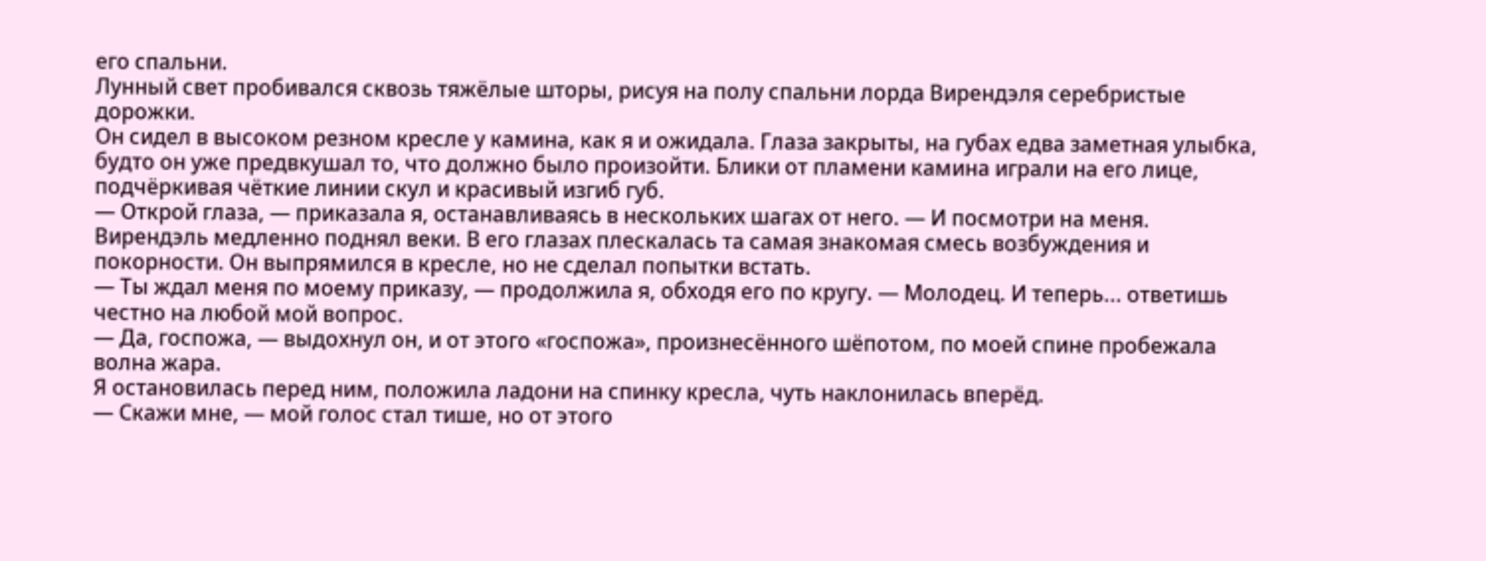его спальни.
Лунный свет пробивался сквозь тяжёлые шторы, рисуя на полу спальни лорда Вирендэля серебристые дорожки.
Он сидел в высоком резном кресле у камина, как я и ожидала. Глаза закрыты, на губах едва заметная улыбка, будто он уже предвкушал то, что должно было произойти. Блики от пламени камина играли на его лице, подчёркивая чёткие линии скул и красивый изгиб губ.
— Открой глаза, — приказала я, останавливаясь в нескольких шагах от него. — И посмотри на меня.
Вирендэль медленно поднял веки. В его глазах плескалась та самая знакомая смесь возбуждения и покорности. Он выпрямился в кресле, но не сделал попытки встать.
— Ты ждал меня по моему приказу, — продолжила я, обходя его по кругу. — Молодец. И теперь... ответишь честно на любой мой вопрос.
— Да, госпожа, — выдохнул он, и от этого «госпожа», произнесённого шёпотом, по моей спине пробежала волна жара.
Я остановилась перед ним, положила ладони на спинку кресла, чуть наклонилась вперёд.
— Скажи мне, — мой голос стал тише, но от этого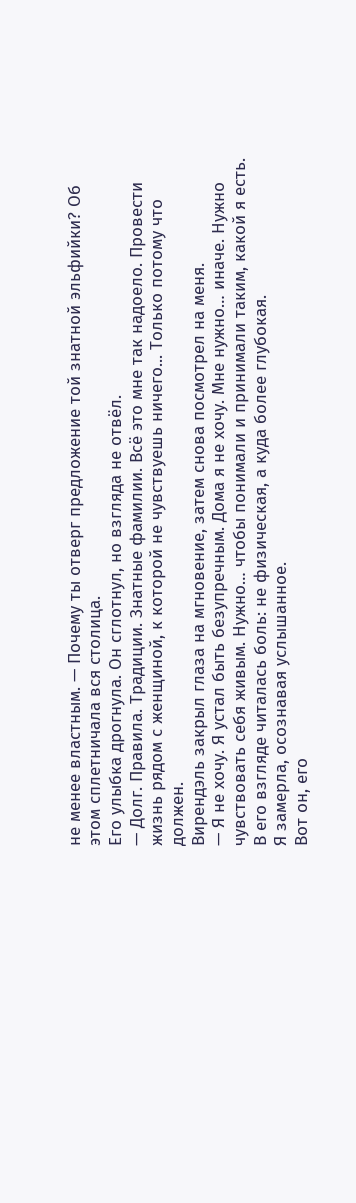не менее властным. — Почему ты отверг предложение той знатной эльфийки? Об этом сплетничала вся столица.
Его улыбка дрогнула. Он сглотнул, но взгляда не отвёл.
— Долг. Правила. Традиции. Знатные фамилии. Всё это мне так надоело. Провести жизнь рядом с женщиной, к которой не чувствуешь ничего... Только потому что должен.
Вирендэль закрыл глаза на мгновение, затем снова посмотрел на меня.
— Я не хочу. Я устал быть безупречным. Дома я не хочу. Мне нужно… иначе. Нужно чувствовать себя живым. Нужно… чтобы понимали и принимали таким, какой я есть. В его взгляде читалась боль: не физическая, а куда более глубокая.
Я замерла, осознавая услышанное.
Вот он, его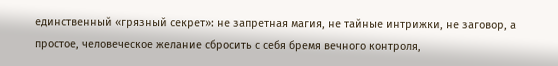единственный «грязный секрет»: не запретная магия, не тайные интрижки, не заговор, а простое, человеческое желание сбросить с себя бремя вечного контроля,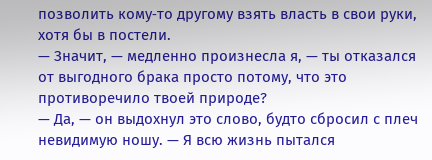позволить кому‑то другому взять власть в свои руки, хотя бы в постели.
— Значит, — медленно произнесла я, — ты отказался от выгодного брака просто потому, что это противоречило твоей природе?
— Да, — он выдохнул это слово, будто сбросил с плеч невидимую ношу. — Я всю жизнь пытался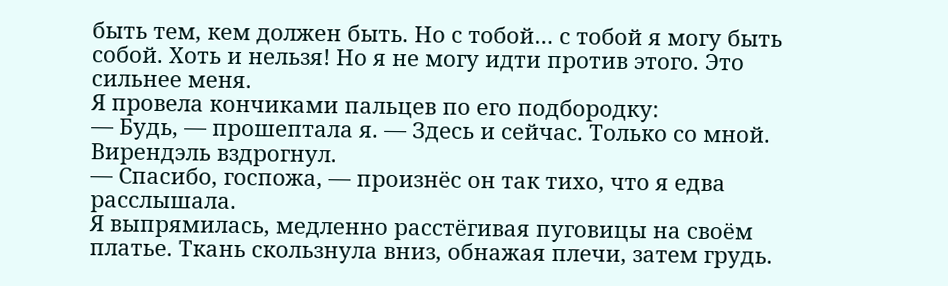быть тем, кем должен быть. Но с тобой… с тобой я могу быть собой. Хоть и нельзя! Но я не могу идти против этого. Это сильнее меня.
Я провела кончиками пальцев по его подбородку:
— Будь, — прошептала я. — Здесь и сейчас. Только со мной.
Вирендэль вздрогнул.
— Спасибо, госпожа, — произнёс он так тихо, что я едва расслышала.
Я выпрямилась, медленно расстёгивая пуговицы на своём платье. Ткань скользнула вниз, обнажая плечи, затем грудь.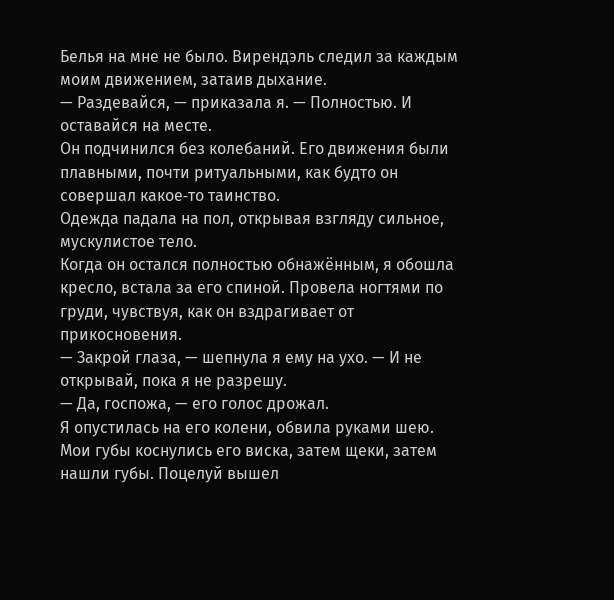Белья на мне не было. Вирендэль следил за каждым моим движением, затаив дыхание.
— Раздевайся, — приказала я. — Полностью. И оставайся на месте.
Он подчинился без колебаний. Его движения были плавными, почти ритуальными, как будто он совершал какое‑то таинство.
Одежда падала на пол, открывая взгляду сильное, мускулистое тело.
Когда он остался полностью обнажённым, я обошла кресло, встала за его спиной. Провела ногтями по груди, чувствуя, как он вздрагивает от прикосновения.
— Закрой глаза, — шепнула я ему на ухо. — И не открывай, пока я не разрешу.
— Да, госпожа, — его голос дрожал.
Я опустилась на его колени, обвила руками шею. Мои губы коснулись его виска, затем щеки, затем нашли губы. Поцелуй вышел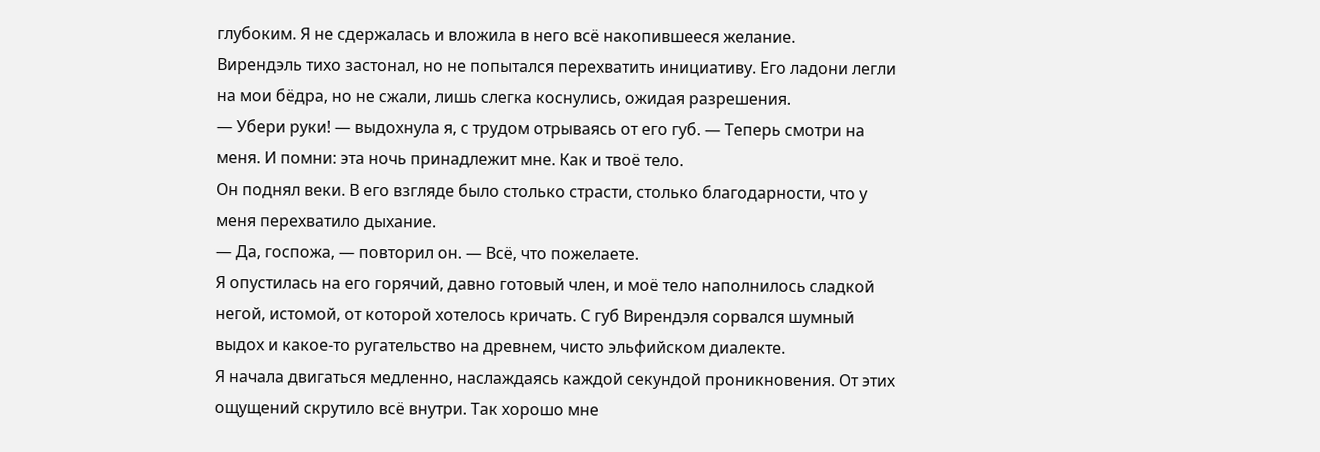глубоким. Я не сдержалась и вложила в него всё накопившееся желание.
Вирендэль тихо застонал, но не попытался перехватить инициативу. Его ладони легли на мои бёдра, но не сжали, лишь слегка коснулись, ожидая разрешения.
— Убери руки! — выдохнула я, с трудом отрываясь от его губ. — Теперь смотри на меня. И помни: эта ночь принадлежит мне. Как и твоё тело.
Он поднял веки. В его взгляде было столько страсти, столько благодарности, что у меня перехватило дыхание.
— Да, госпожа, — повторил он. — Всё, что пожелаете.
Я опустилась на его горячий, давно готовый член, и моё тело наполнилось сладкой негой, истомой, от которой хотелось кричать. С губ Вирендэля сорвался шумный выдох и какое-то ругательство на древнем, чисто эльфийском диалекте.
Я начала двигаться медленно, наслаждаясь каждой секундой проникновения. От этих ощущений скрутило всё внутри. Так хорошо мне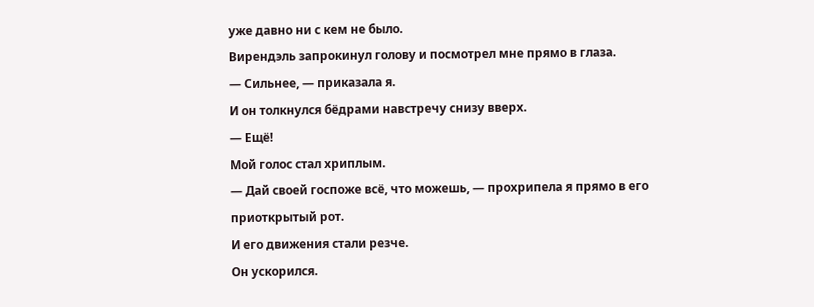уже давно ни с кем не было.
Вирендэль запрокинул голову и посмотрел мне прямо в глаза.
— Сильнее, — приказала я.
И он толкнулся бёдрами навстречу снизу вверх.
— Ещё!
Мой голос стал хриплым.
— Дай своей госпоже всё, что можешь, — прохрипела я прямо в его приоткрытый рот.
И его движения стали резче.
Он ускорился.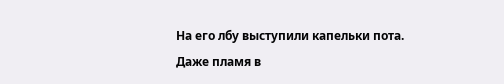На его лбу выступили капельки пота.
Даже пламя в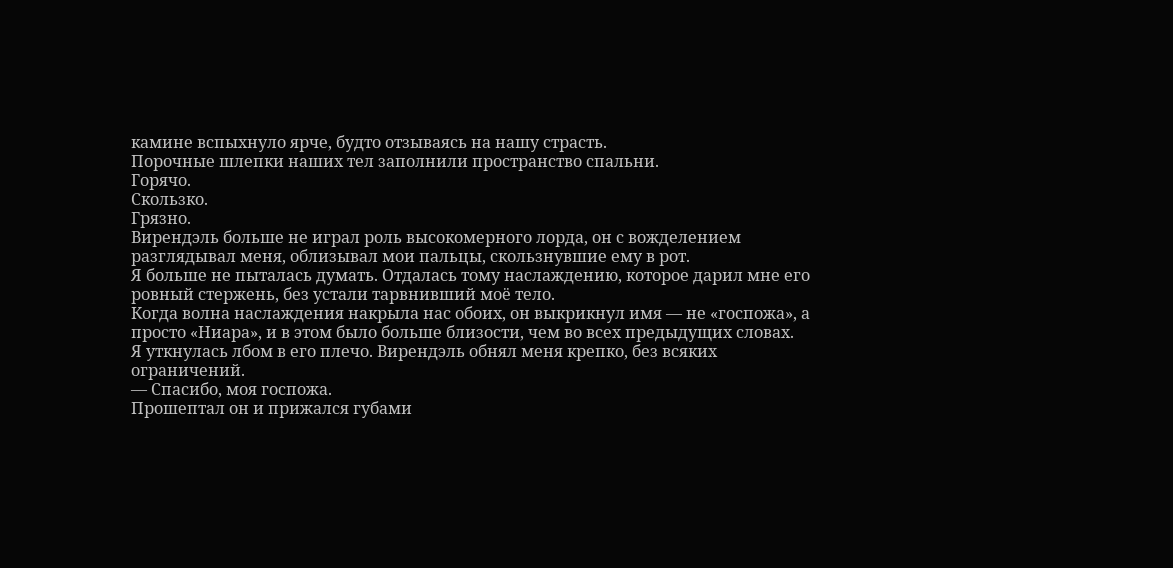камине вспыхнуло ярче, будто отзываясь на нашу страсть.
Порочные шлепки наших тел заполнили пространство спальни.
Горячо.
Скользко.
Грязно.
Вирендэль больше не играл роль высокомерного лорда, он с вожделением разглядывал меня, облизывал мои пальцы, скользнувшие ему в рот.
Я больше не пыталась думать. Отдалась тому наслаждению, которое дарил мне его ровный стержень, без устали тарвнивший моё тело.
Когда волна наслаждения накрыла нас обоих, он выкрикнул имя — не «госпожа», а просто «Ниара», и в этом было больше близости, чем во всех предыдущих словах.
Я уткнулась лбом в его плечо. Вирендэль обнял меня крепко, без всяких ограничений.
— Спасибо, моя госпожа.
Прошептал он и прижался губами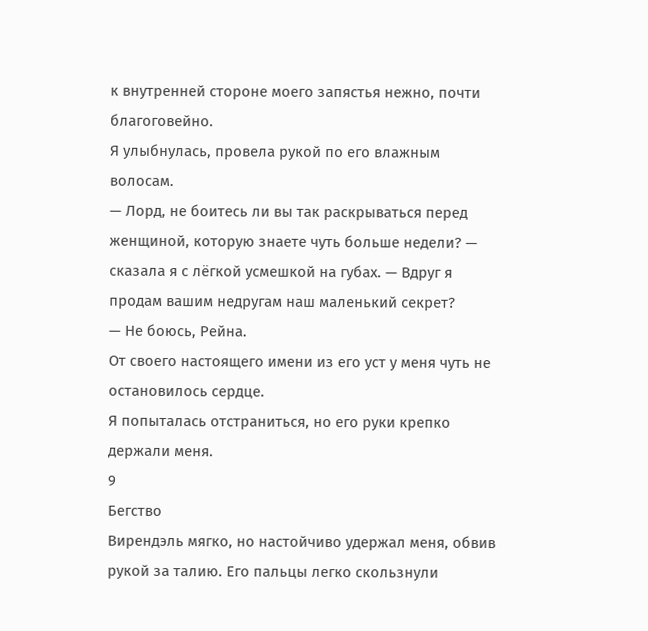к внутренней стороне моего запястья нежно, почти благоговейно.
Я улыбнулась, провела рукой по его влажным волосам.
— Лорд, не боитесь ли вы так раскрываться перед женщиной, которую знаете чуть больше недели? — сказала я с лёгкой усмешкой на губах. — Вдруг я продам вашим недругам наш маленький секрет?
— Не боюсь, Рейна.
От своего настоящего имени из его уст у меня чуть не остановилось сердце.
Я попыталась отстраниться, но его руки крепко держали меня.
9
Бегство
Вирендэль мягко, но настойчиво удержал меня, обвив рукой за талию. Его пальцы легко скользнули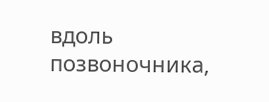вдоль позвоночника,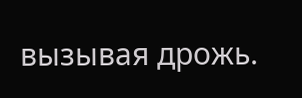вызывая дрожь.